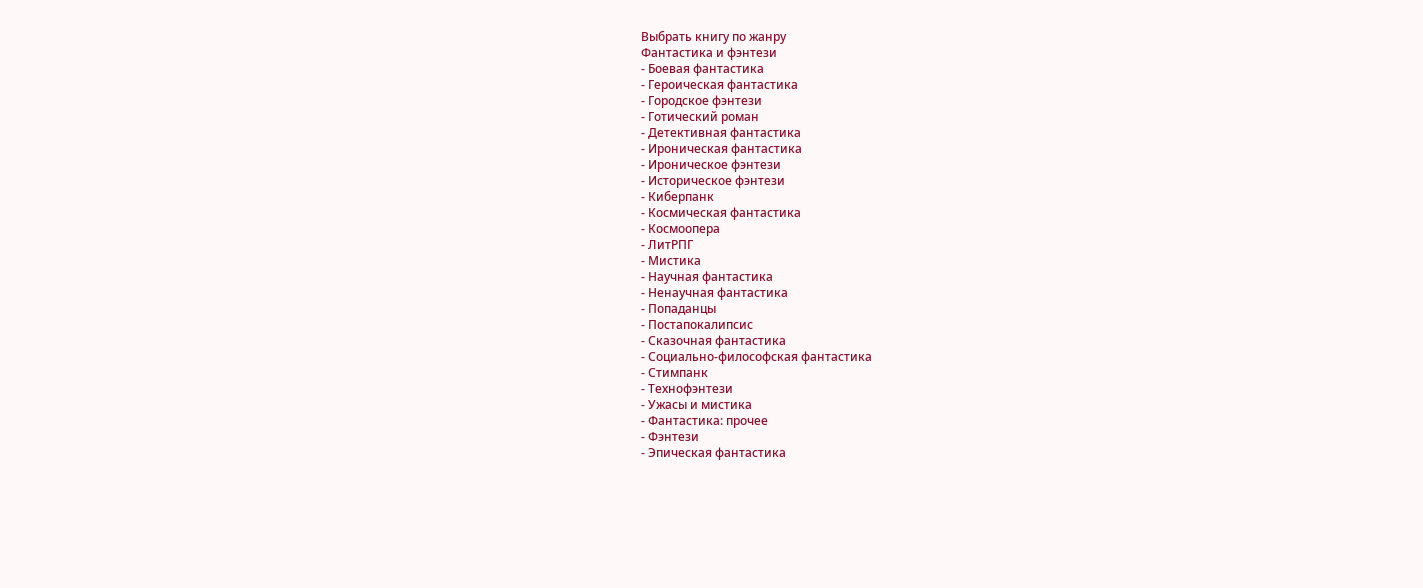Выбрать книгу по жанру
Фантастика и фэнтези
- Боевая фантастика
- Героическая фантастика
- Городское фэнтези
- Готический роман
- Детективная фантастика
- Ироническая фантастика
- Ироническое фэнтези
- Историческое фэнтези
- Киберпанк
- Космическая фантастика
- Космоопера
- ЛитРПГ
- Мистика
- Научная фантастика
- Ненаучная фантастика
- Попаданцы
- Постапокалипсис
- Сказочная фантастика
- Социально-философская фантастика
- Стимпанк
- Технофэнтези
- Ужасы и мистика
- Фантастика: прочее
- Фэнтези
- Эпическая фантастика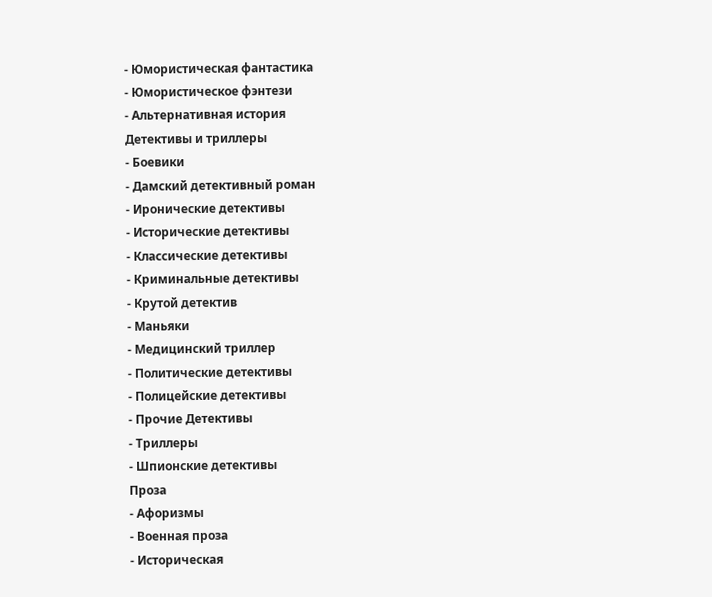- Юмористическая фантастика
- Юмористическое фэнтези
- Альтернативная история
Детективы и триллеры
- Боевики
- Дамский детективный роман
- Иронические детективы
- Исторические детективы
- Классические детективы
- Криминальные детективы
- Крутой детектив
- Маньяки
- Медицинский триллер
- Политические детективы
- Полицейские детективы
- Прочие Детективы
- Триллеры
- Шпионские детективы
Проза
- Афоризмы
- Военная проза
- Историческая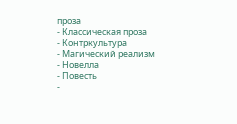проза
- Классическая проза
- Контркультура
- Магический реализм
- Новелла
- Повесть
-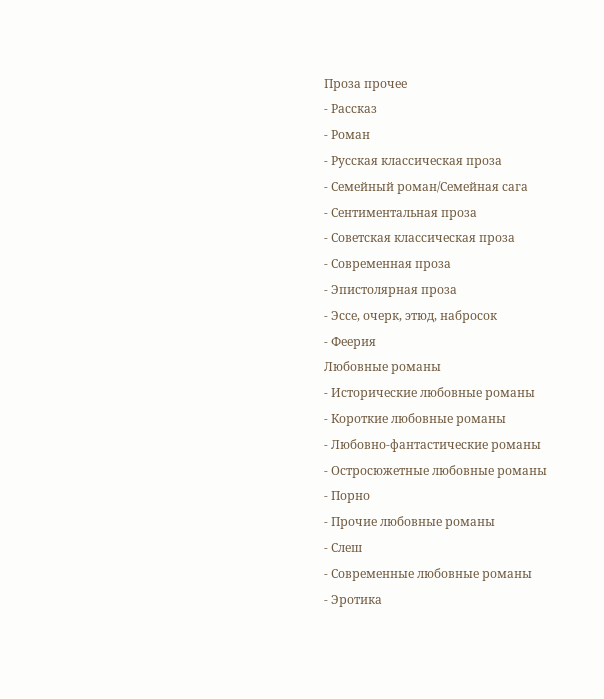Проза прочее
- Рассказ
- Роман
- Русская классическая проза
- Семейный роман/Семейная сага
- Сентиментальная проза
- Советская классическая проза
- Современная проза
- Эпистолярная проза
- Эссе, очерк, этюд, набросок
- Феерия
Любовные романы
- Исторические любовные романы
- Короткие любовные романы
- Любовно-фантастические романы
- Остросюжетные любовные романы
- Порно
- Прочие любовные романы
- Слеш
- Современные любовные романы
- Эротика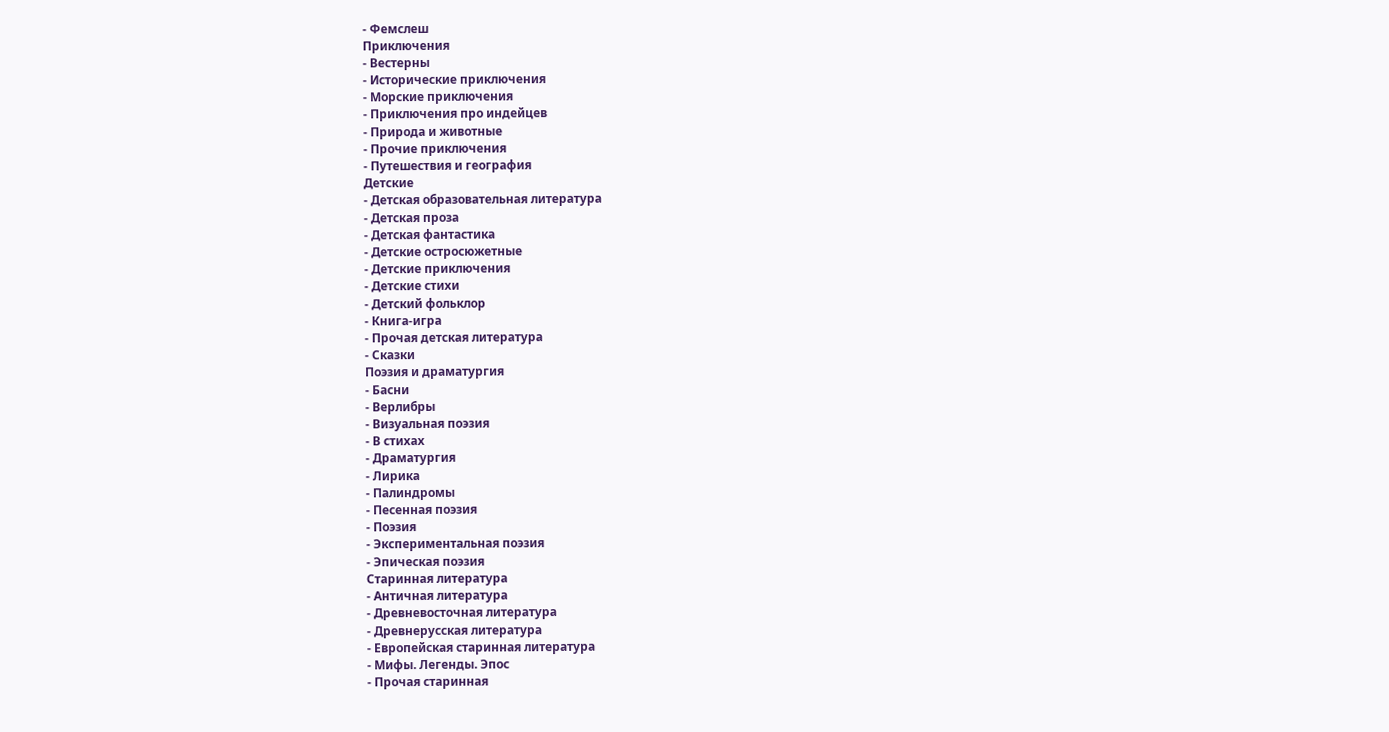- Фемслеш
Приключения
- Вестерны
- Исторические приключения
- Морские приключения
- Приключения про индейцев
- Природа и животные
- Прочие приключения
- Путешествия и география
Детские
- Детская образовательная литература
- Детская проза
- Детская фантастика
- Детские остросюжетные
- Детские приключения
- Детские стихи
- Детский фольклор
- Книга-игра
- Прочая детская литература
- Сказки
Поэзия и драматургия
- Басни
- Верлибры
- Визуальная поэзия
- В стихах
- Драматургия
- Лирика
- Палиндромы
- Песенная поэзия
- Поэзия
- Экспериментальная поэзия
- Эпическая поэзия
Старинная литература
- Античная литература
- Древневосточная литература
- Древнерусская литература
- Европейская старинная литература
- Мифы. Легенды. Эпос
- Прочая старинная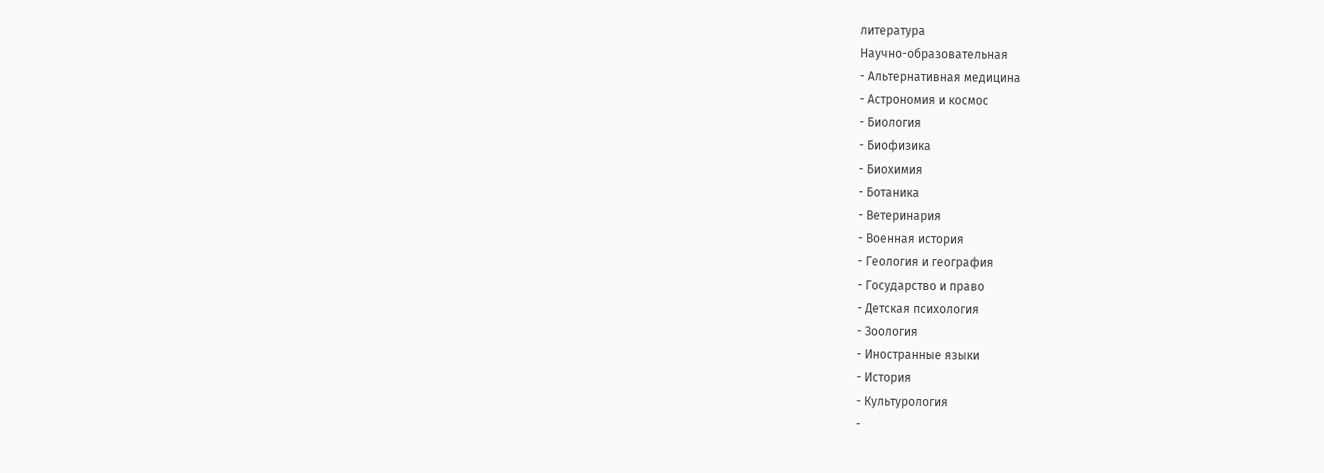литература
Научно-образовательная
- Альтернативная медицина
- Астрономия и космос
- Биология
- Биофизика
- Биохимия
- Ботаника
- Ветеринария
- Военная история
- Геология и география
- Государство и право
- Детская психология
- Зоология
- Иностранные языки
- История
- Культурология
-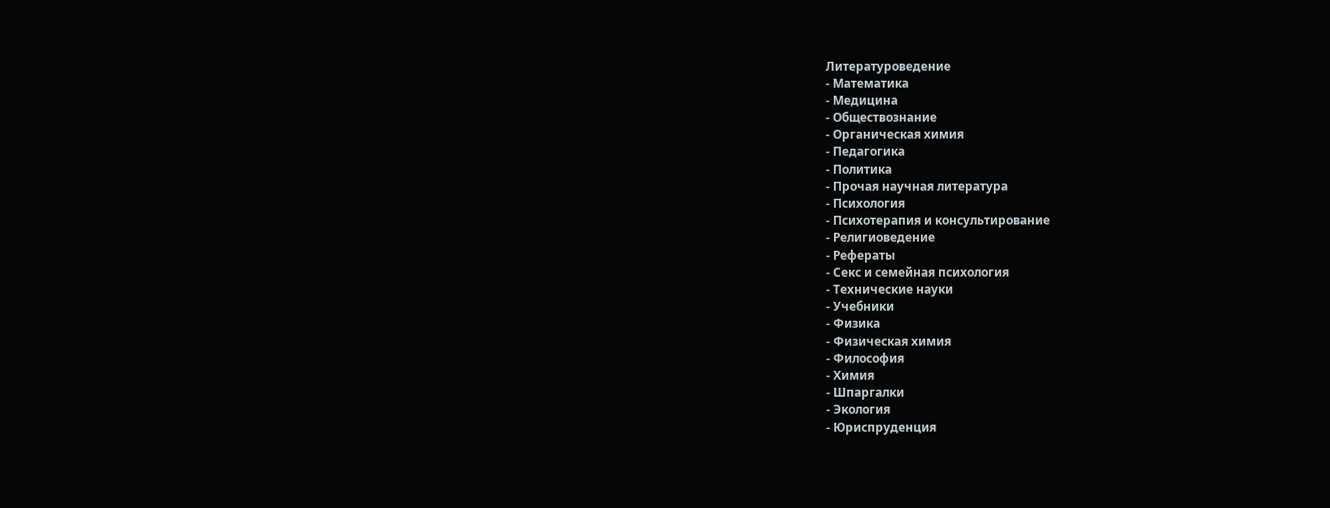Литературоведение
- Математика
- Медицина
- Обществознание
- Органическая химия
- Педагогика
- Политика
- Прочая научная литература
- Психология
- Психотерапия и консультирование
- Религиоведение
- Рефераты
- Секс и семейная психология
- Технические науки
- Учебники
- Физика
- Физическая химия
- Философия
- Химия
- Шпаргалки
- Экология
- Юриспруденция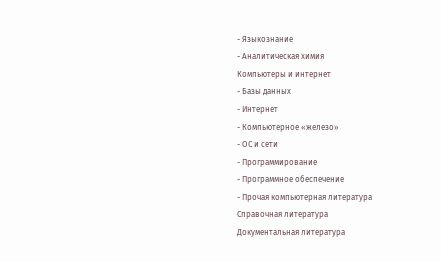- Языкознание
- Аналитическая химия
Компьютеры и интернет
- Базы данных
- Интернет
- Компьютерное «железо»
- ОС и сети
- Программирование
- Программное обеспечение
- Прочая компьютерная литература
Справочная литература
Документальная литература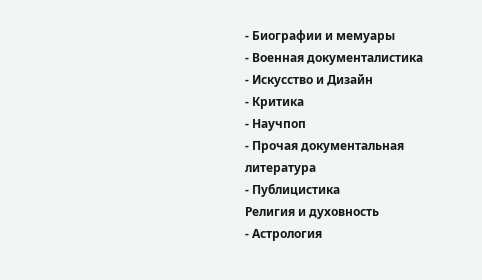- Биографии и мемуары
- Военная документалистика
- Искусство и Дизайн
- Критика
- Научпоп
- Прочая документальная литература
- Публицистика
Религия и духовность
- Астрология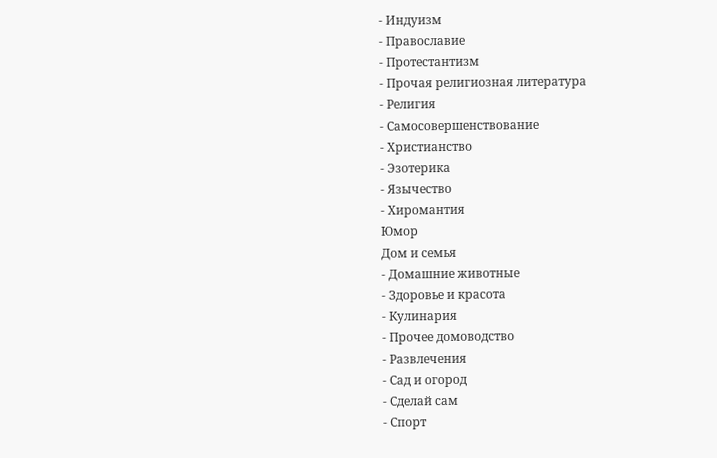- Индуизм
- Православие
- Протестантизм
- Прочая религиозная литература
- Религия
- Самосовершенствование
- Христианство
- Эзотерика
- Язычество
- Хиромантия
Юмор
Дом и семья
- Домашние животные
- Здоровье и красота
- Кулинария
- Прочее домоводство
- Развлечения
- Сад и огород
- Сделай сам
- Спорт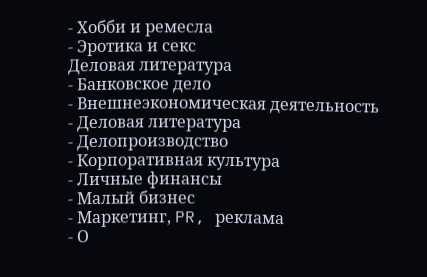- Хобби и ремесла
- Эротика и секс
Деловая литература
- Банковское дело
- Внешнеэкономическая деятельность
- Деловая литература
- Делопроизводство
- Корпоративная культура
- Личные финансы
- Малый бизнес
- Маркетинг, PR, реклама
- О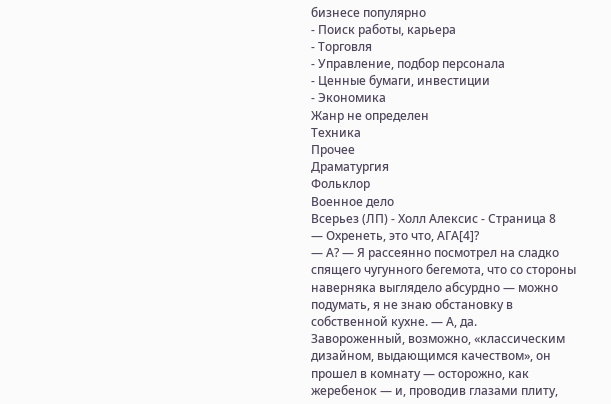бизнесе популярно
- Поиск работы, карьера
- Торговля
- Управление, подбор персонала
- Ценные бумаги, инвестиции
- Экономика
Жанр не определен
Техника
Прочее
Драматургия
Фольклор
Военное дело
Всерьез (ЛП) - Холл Алексис - Страница 8
— Охренеть, это что, АГА[4]?
— А? — Я рассеянно посмотрел на сладко спящего чугунного бегемота, что со стороны наверняка выглядело абсурдно — можно подумать, я не знаю обстановку в собственной кухне. — А, да.
Завороженный, возможно, «классическим дизайном, выдающимся качеством», он прошел в комнату — осторожно, как жеребенок — и, проводив глазами плиту,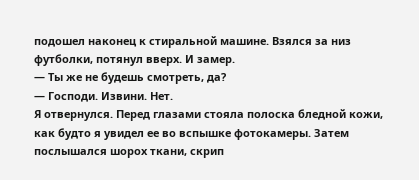подошел наконец к стиральной машине. Взялся за низ футболки, потянул вверх. И замер.
— Ты же не будешь смотреть, да?
— Господи. Извини. Нет.
Я отвернулся. Перед глазами стояла полоска бледной кожи, как будто я увидел ее во вспышке фотокамеры. Затем послышался шорох ткани, скрип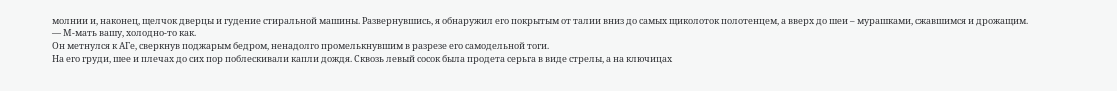молнии и, наконец, щелчок дверцы и гудение стиральной машины. Развернувшись, я обнаружил его покрытым от талии вниз до самых щиколоток полотенцем, а вверх до шеи – мурашками, сжавшимся и дрожащим.
— М-мать вашу, холодно-то как.
Он метнулся к АГе, сверкнув поджарым бедром, ненадолго промелькнувшим в разрезе его самодельной тоги.
На его груди, шее и плечах до сих пор поблескивали капли дождя. Сквозь левый сосок была продета серьга в виде стрелы, а на ключицах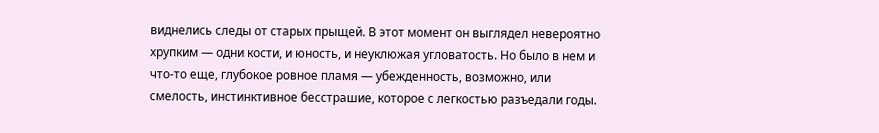виднелись следы от старых прыщей. В этот момент он выглядел невероятно хрупким — одни кости, и юность, и неуклюжая угловатость. Но было в нем и что-то еще, глубокое ровное пламя — убежденность, возможно, или смелость, инстинктивное бесстрашие, которое с легкостью разъедали годы.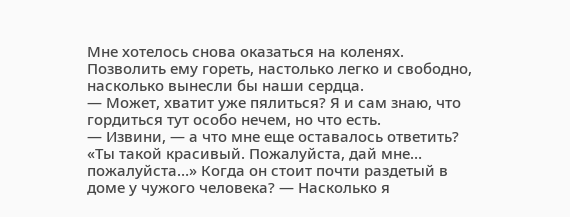Мне хотелось снова оказаться на коленях. Позволить ему гореть, настолько легко и свободно, насколько вынесли бы наши сердца.
— Может, хватит уже пялиться? Я и сам знаю, что гордиться тут особо нечем, но что есть.
— Извини, — а что мне еще оставалось ответить? «Ты такой красивый. Пожалуйста, дай мне… пожалуйста…» Когда он стоит почти раздетый в доме у чужого человека? — Насколько я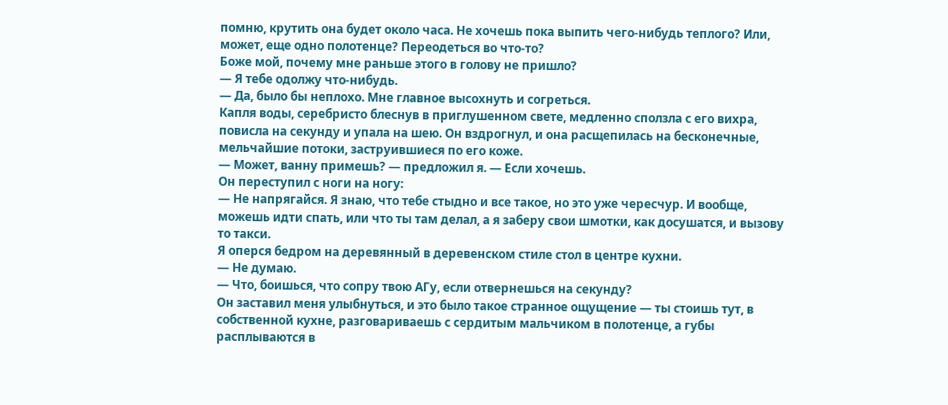помню, крутить она будет около часа. Не хочешь пока выпить чего-нибудь теплого? Или, может, еще одно полотенце? Переодеться во что-то?
Боже мой, почему мне раньше этого в голову не пришло?
— Я тебе одолжу что-нибудь.
— Да, было бы неплохо. Мне главное высохнуть и согреться.
Капля воды, серебристо блеснув в приглушенном свете, медленно сползла с его вихра, повисла на секунду и упала на шею. Он вздрогнул, и она расщепилась на бесконечные, мельчайшие потоки, заструившиеся по его коже.
— Может, ванну примешь? — предложил я. — Если хочешь.
Он переступил с ноги на ногу:
— Не напрягайся. Я знаю, что тебе стыдно и все такое, но это уже чересчур. И вообще, можешь идти спать, или что ты там делал, а я заберу свои шмотки, как досушатся, и вызову то такси.
Я оперся бедром на деревянный в деревенском стиле стол в центре кухни.
— Не думаю.
— Что, боишься, что сопру твою АГу, если отвернешься на секунду?
Он заставил меня улыбнуться, и это было такое странное ощущение — ты стоишь тут, в собственной кухне, разговариваешь с сердитым мальчиком в полотенце, а губы расплываются в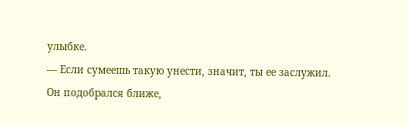улыбке.
— Если сумеешь такую унести, значит, ты ее заслужил.
Он подобрался ближе,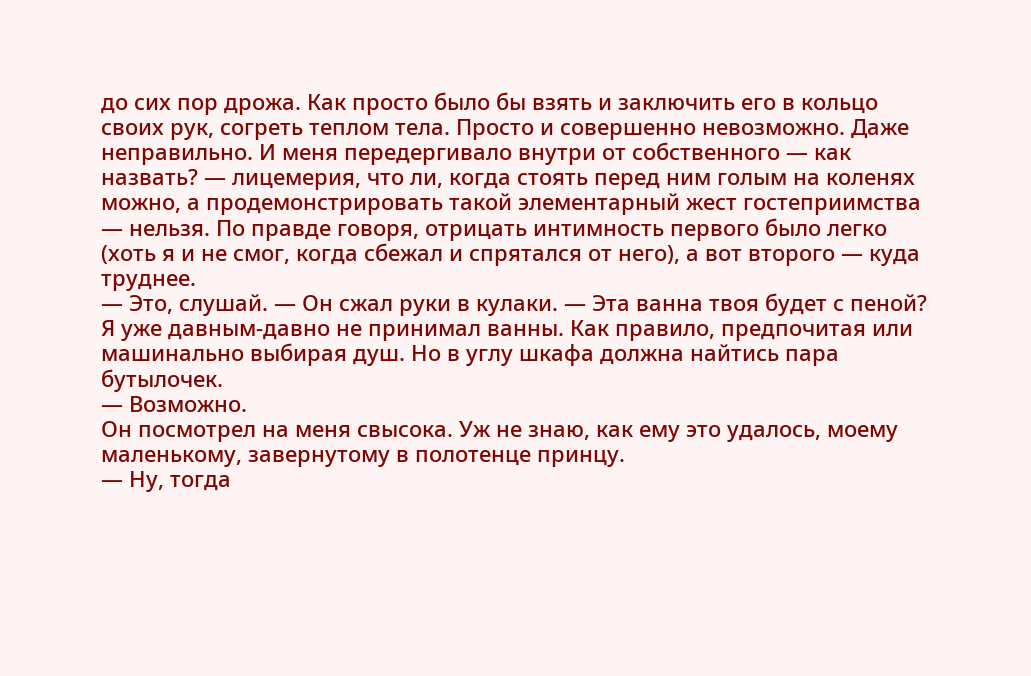до сих пор дрожа. Как просто было бы взять и заключить его в кольцо своих рук, согреть теплом тела. Просто и совершенно невозможно. Даже неправильно. И меня передергивало внутри от собственного — как назвать? — лицемерия, что ли, когда стоять перед ним голым на коленях можно, а продемонстрировать такой элементарный жест гостеприимства — нельзя. По правде говоря, отрицать интимность первого было легко (хоть я и не смог, когда сбежал и спрятался от него), а вот второго — куда труднее.
— Это, слушай. — Он сжал руки в кулаки. — Эта ванна твоя будет с пеной?
Я уже давным-давно не принимал ванны. Как правило, предпочитая или машинально выбирая душ. Но в углу шкафа должна найтись пара бутылочек.
— Возможно.
Он посмотрел на меня свысока. Уж не знаю, как ему это удалось, моему маленькому, завернутому в полотенце принцу.
— Ну, тогда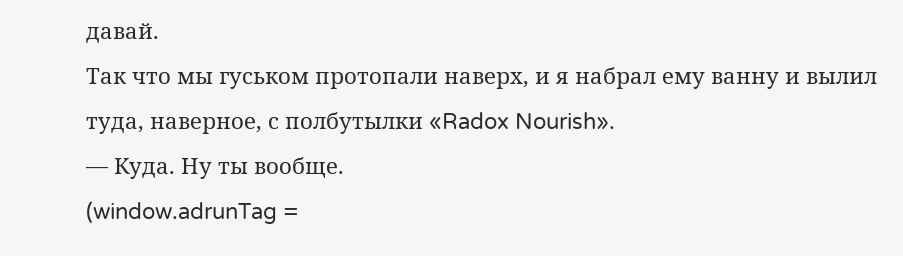давай.
Так что мы гуськом протопали наверх, и я набрал ему ванну и вылил туда, наверное, с полбутылки «Radox Nourish».
— Куда. Ну ты вообще.
(window.adrunTag =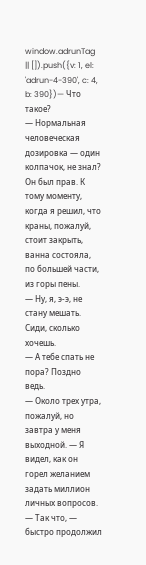window.adrunTag || []).push({v: 1, el: 'adrun-4-390', c: 4, b: 390})— Что такое?
— Нормальная человеческая дозировка — один колпачок, не знал?
Он был прав. К тому моменту, когда я решил, что краны, пожалуй, стоит закрыть, ванна состояла, по большей части, из горы пены.
— Ну, я, э-э, не стану мешать. Сиди, сколько хочешь.
— А тебе спать не пора? Поздно ведь.
— Около трех утра, пожалуй, но завтра у меня выходной. — Я видел, как он горел желанием задать миллион личных вопросов. — Так что, — быстро продолжил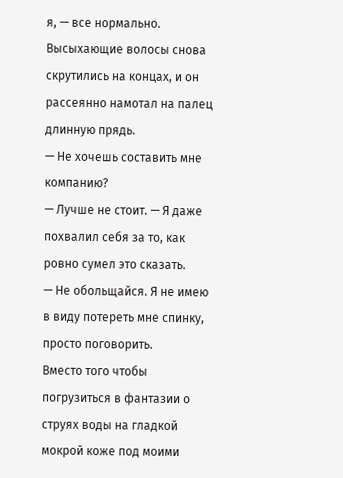я, — все нормально.
Высыхающие волосы снова скрутились на концах, и он рассеянно намотал на палец длинную прядь.
— Не хочешь составить мне компанию?
— Лучше не стоит. — Я даже похвалил себя за то, как ровно сумел это сказать.
— Не обольщайся. Я не имею в виду потереть мне спинку, просто поговорить.
Вместо того чтобы погрузиться в фантазии о струях воды на гладкой мокрой коже под моими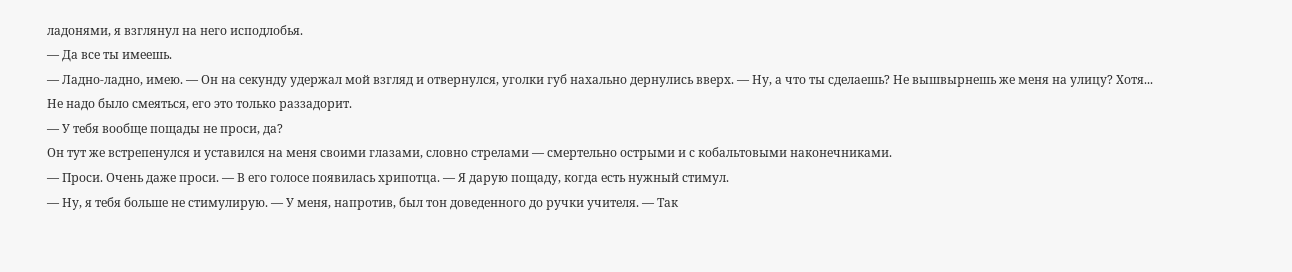ладонями, я взглянул на него исподлобья.
— Да все ты имеешь.
— Ладно-ладно, имею. — Он на секунду удержал мой взгляд и отвернулся, уголки губ нахально дернулись вверх. — Ну, а что ты сделаешь? Не вышвырнешь же меня на улицу? Хотя...
Не надо было смеяться, его это только раззадорит.
— У тебя вообще пощады не проси, да?
Он тут же встрепенулся и уставился на меня своими глазами, словно стрелами — смертельно острыми и с кобальтовыми наконечниками.
— Проси. Очень даже проси. — В его голосе появилась хрипотца. — Я дарую пощаду, когда есть нужный стимул.
— Ну, я тебя больше не стимулирую. — У меня, напротив, был тон доведенного до ручки учителя. — Так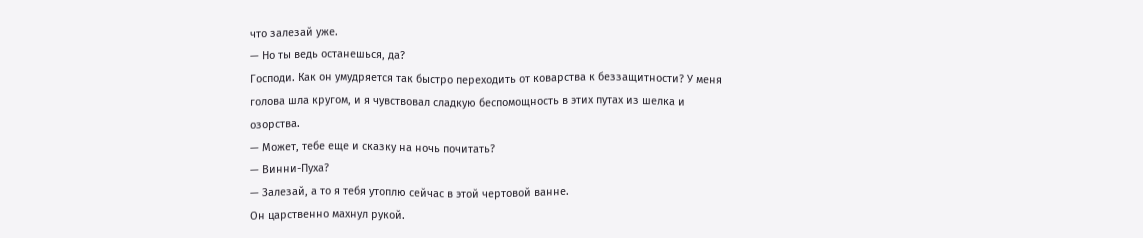что залезай уже.
— Но ты ведь останешься, да?
Господи. Как он умудряется так быстро переходить от коварства к беззащитности? У меня голова шла кругом, и я чувствовал сладкую беспомощность в этих путах из шелка и озорства.
— Может, тебе еще и сказку на ночь почитать?
— Винни-Пуха?
— Залезай, а то я тебя утоплю сейчас в этой чертовой ванне.
Он царственно махнул рукой.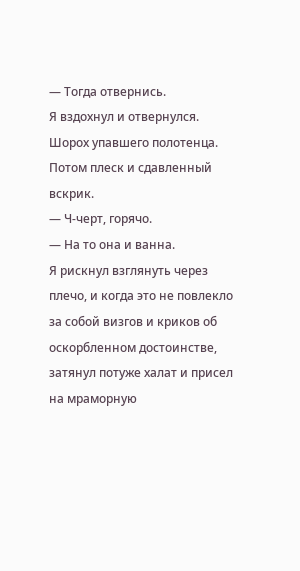— Тогда отвернись.
Я вздохнул и отвернулся.
Шорох упавшего полотенца. Потом плеск и сдавленный вскрик.
— Ч-черт, горячо.
— На то она и ванна.
Я рискнул взглянуть через плечо, и когда это не повлекло за собой визгов и криков об оскорбленном достоинстве, затянул потуже халат и присел на мраморную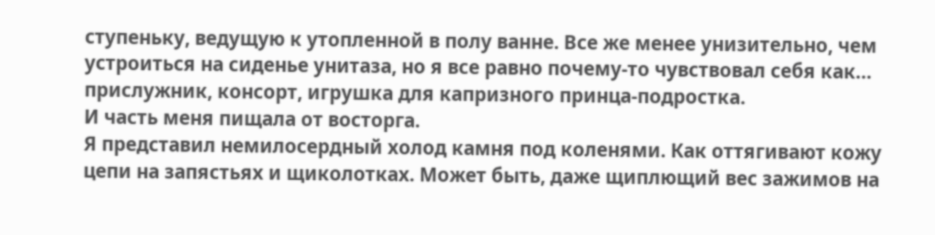ступеньку, ведущую к утопленной в полу ванне. Все же менее унизительно, чем устроиться на сиденье унитаза, но я все равно почему-то чувствовал себя как… прислужник, консорт, игрушка для капризного принца-подростка.
И часть меня пищала от восторга.
Я представил немилосердный холод камня под коленями. Как оттягивают кожу цепи на запястьях и щиколотках. Может быть, даже щиплющий вес зажимов на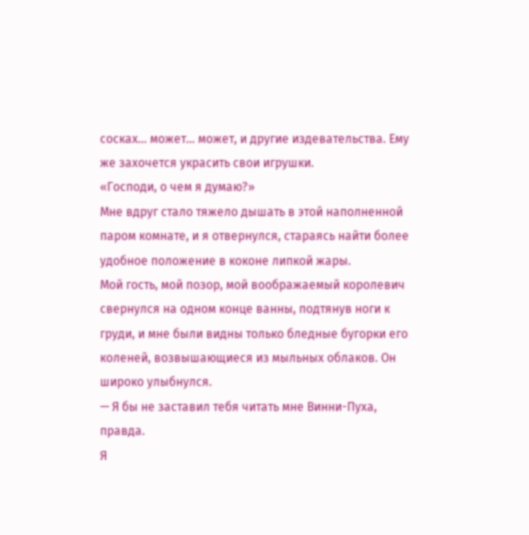сосках… может… может, и другие издевательства. Ему же захочется украсить свои игрушки.
«Господи, о чем я думаю?»
Мне вдруг стало тяжело дышать в этой наполненной паром комнате, и я отвернулся, стараясь найти более удобное положение в коконе липкой жары.
Мой гость, мой позор, мой воображаемый королевич свернулся на одном конце ванны, подтянув ноги к груди, и мне были видны только бледные бугорки его коленей, возвышающиеся из мыльных облаков. Он широко улыбнулся.
— Я бы не заставил тебя читать мне Винни-Пуха, правда.
Я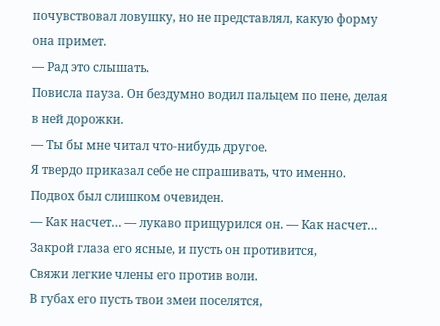почувствовал ловушку, но не представлял, какую форму она примет.
— Рад это слышать.
Повисла пауза. Он бездумно водил пальцем по пене, делая в ней дорожки.
— Ты бы мне читал что-нибудь другое.
Я твердо приказал себе не спрашивать, что именно. Подвох был слишком очевиден.
— Как насчет… — лукаво прищурился он. — Как насчет…
Закрой глаза его ясные, и пусть он противится,
Свяжи легкие члены его против воли.
В губах его пусть твои змеи поселятся,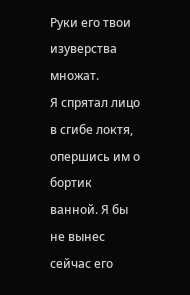Руки его твои изуверства множат.
Я спрятал лицо в сгибе локтя, опершись им о бортик ванной. Я бы не вынес сейчас его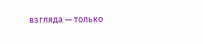взгляда — только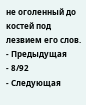не оголенный до костей под лезвием его слов.
- Предыдущая
- 8/92
- Следующая